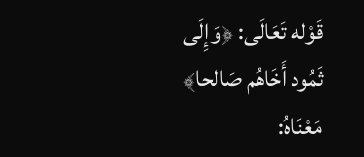قَوْله تَعَالَى: ﴿وَإِلَى ثَمُود أَخَاهُم صَالحا﴾ مَعْنَاهُ: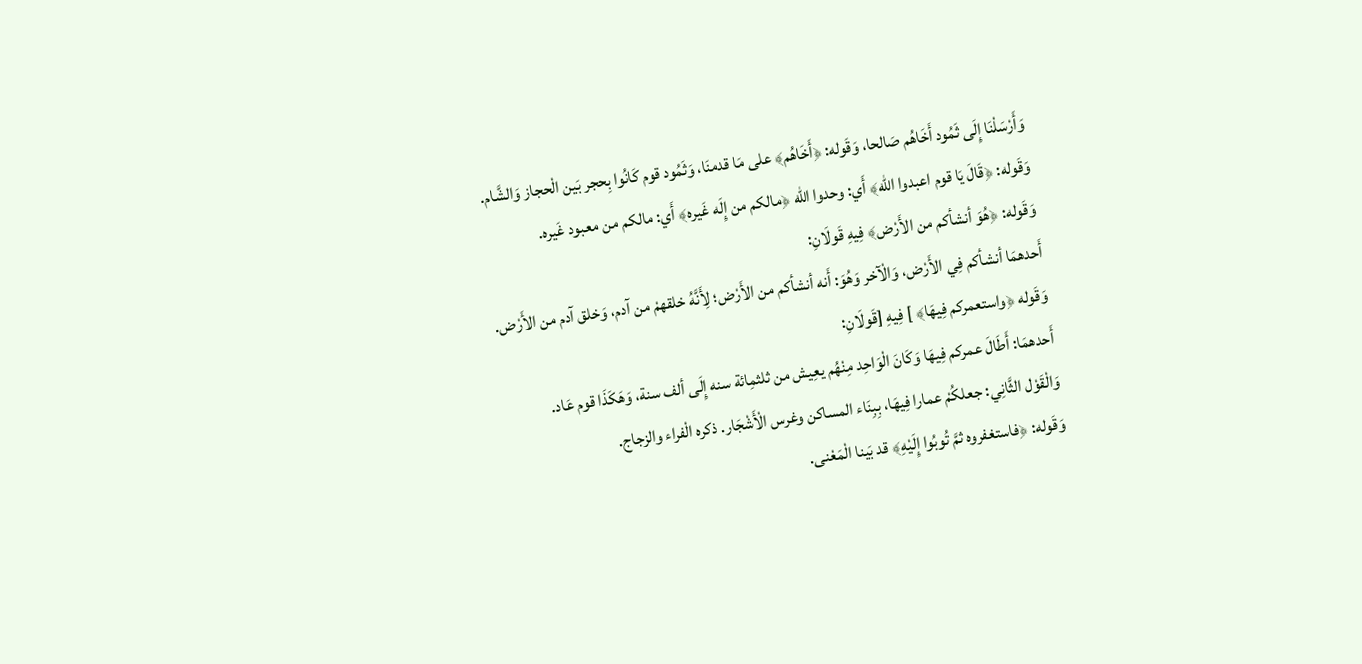وَأَرْسَلْنَا إِلَى ثَمُود أَخَاهُم صَالحا، وَقَوله: ﴿أَخَاهُم﴾ على مَا قدمنَا، وَثَمُود قوم كَانُوا بِحجر بَين الْحجاز وَالشَّام.
وَقَوله: ﴿قَالَ يَا قوم اعبدوا الله﴾ أَي: وحدوا الله ﴿مالكم من إِلَه غَيره﴾ أَي: مالكم من معبود غَيره.
وَقَوله: ﴿هُوَ أنشأكم من الأَرْض﴾ فِيهِ قَولَانِ:
أَحدهمَا أنشأكم فِي الأَرْض، وَالْآخر وَهُوَ: أَنه أنشأكم من الأَرْض؛ لِأَنَّهُ خلقهمْ من آدم، وَخلق آدم من الأَرْض.
وَقَوله ﴿واستعمركم فِيهَا﴾ ] فِيهِ [قَولَانِ:
أَحدهمَا: أَطَالَ عمركم فِيهَا وَكَانَ الْوَاحِد مِنْهُم يعِيش من ثلثمِائة سنه إِلَى ألف سنة، وَهَكَذَا قوم عَاد.
وَالْقَوْل الثَّانِي: جعلكُمْ عمارا فِيهَا، بِبِنَاء المساكن وغرس الْأَشْجَار. ذكره الْفراء والزجاج.
وَقَوله: ﴿فاستغفروه ثمَّ تُوبُوا إِلَيْهِ﴾ قد بَينا الْمَعْنى.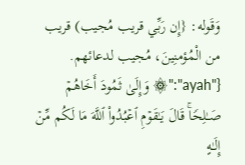وَقَوله: {إِن رَبِّي قريب مُجيب) قريب من الْمُؤمنِينَ، مُجيب لدعائهم.
{"ayah":"۞ وَإِلَىٰ ثَمُودَ أَخَاهُمۡ صَـٰلِحࣰاۚ قَالَ یَـٰقَوۡمِ ٱعۡبُدُوا۟ ٱللَّهَ مَا لَكُم مِّنۡ إِلَـٰهٍ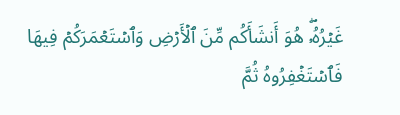غَیۡرُهُۥۖ هُوَ أَنشَأَكُم مِّنَ ٱلۡأَرۡضِ وَٱسۡتَعۡمَرَكُمۡ فِیهَا فَٱسۡتَغۡفِرُوهُ ثُمَّ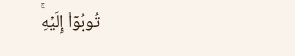تُوبُوۤا۟ إِلَیۡهِۚ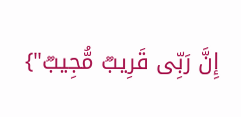إِنَّ رَبِّی قَرِیبࣱ مُّجِیبࣱ"}